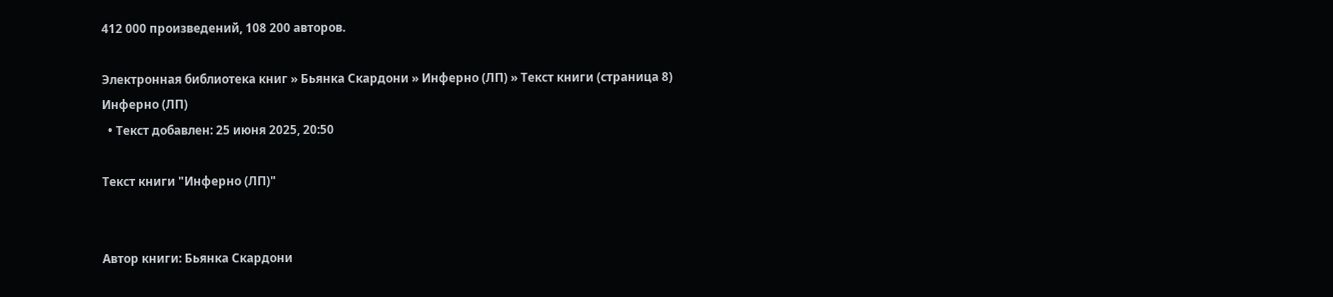412 000 произведений, 108 200 авторов.

Электронная библиотека книг » Бьянка Скардони » Инферно (ЛП) » Текст книги (страница 8)
Инферно (ЛП)
  • Текст добавлен: 25 июня 2025, 20:50

Текст книги "Инферно (ЛП)"


Автор книги: Бьянка Скардони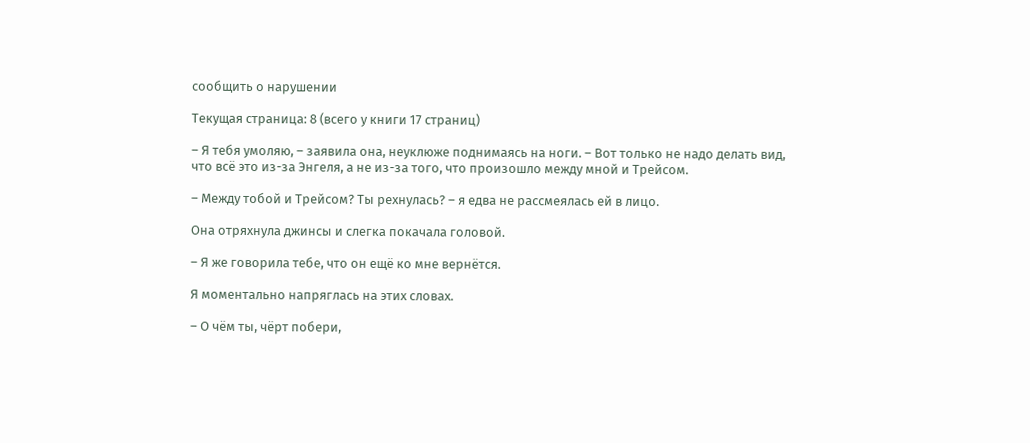сообщить о нарушении

Текущая страница: 8 (всего у книги 17 страниц)

– Я тебя умоляю, – заявила она, неуклюже поднимаясь на ноги. – Вот только не надо делать вид, что всё это из-за Энгеля, а не из-за того, что произошло между мной и Трейсом.

– Между тобой и Трейсом? Ты рехнулась? – я едва не рассмеялась ей в лицо.

Она отряхнула джинсы и слегка покачала головой.

– Я же говорила тебе, что он ещё ко мне вернётся.

Я моментально напряглась на этих словах.

– О чём ты, чёрт побери,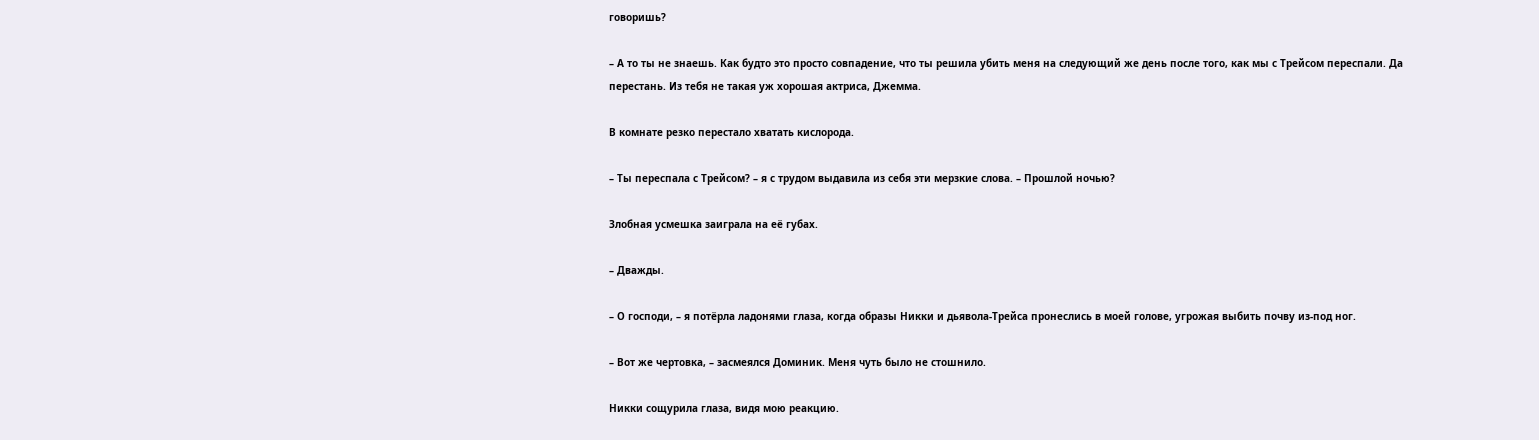говоришь?

– А то ты не знаешь. Как будто это просто совпадение, что ты решила убить меня на следующий же день после того, как мы с Трейсом переспали. Да перестань. Из тебя не такая уж хорошая актриса, Джемма.

В комнате резко перестало хватать кислорода.

– Ты переспала с Трейсом? – я с трудом выдавила из себя эти мерзкие слова. – Прошлой ночью?

Злобная усмешка заиграла на её губах.

– Дважды.

– О господи, – я потёрла ладонями глаза, когда образы Никки и дьявола-Трейса пронеслись в моей голове, угрожая выбить почву из-под ног.

– Вот же чертовка, – засмеялся Доминик. Меня чуть было не стошнило.

Никки сощурила глаза, видя мою реакцию.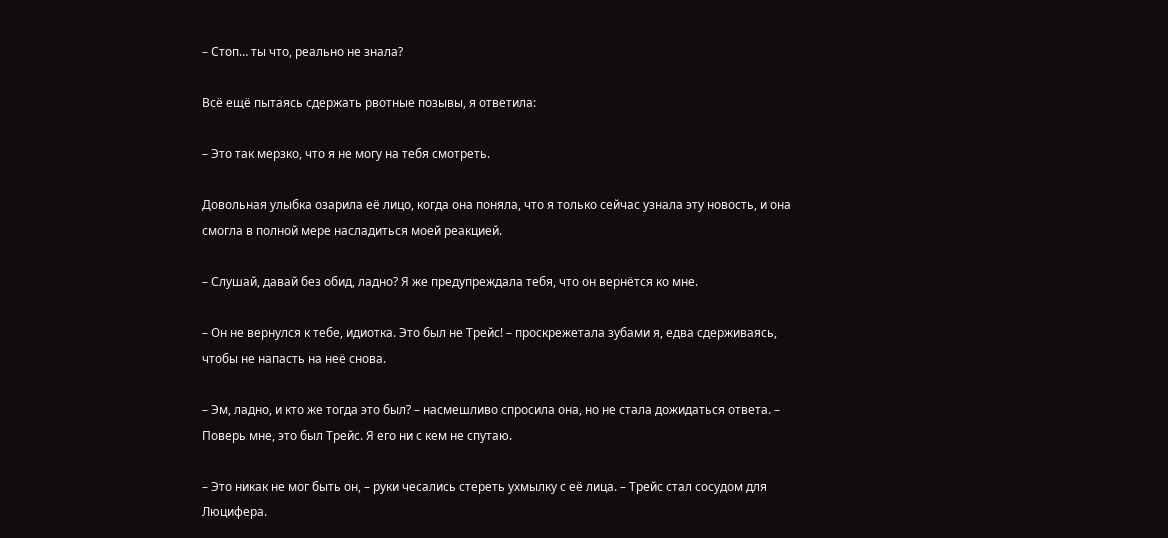– Стоп… ты что, реально не знала?

Всё ещё пытаясь сдержать рвотные позывы, я ответила:

– Это так мерзко, что я не могу на тебя смотреть.

Довольная улыбка озарила её лицо, когда она поняла, что я только сейчас узнала эту новость, и она смогла в полной мере насладиться моей реакцией.

– Слушай, давай без обид, ладно? Я же предупреждала тебя, что он вернётся ко мне.

– Он не вернулся к тебе, идиотка. Это был не Трейс! – проскрежетала зубами я, едва сдерживаясь, чтобы не напасть на неё снова.

– Эм, ладно, и кто же тогда это был? – насмешливо спросила она, но не стала дожидаться ответа. – Поверь мне, это был Трейс. Я его ни с кем не спутаю.

– Это никак не мог быть он, – руки чесались стереть ухмылку с её лица. – Трейс стал сосудом для Люцифера.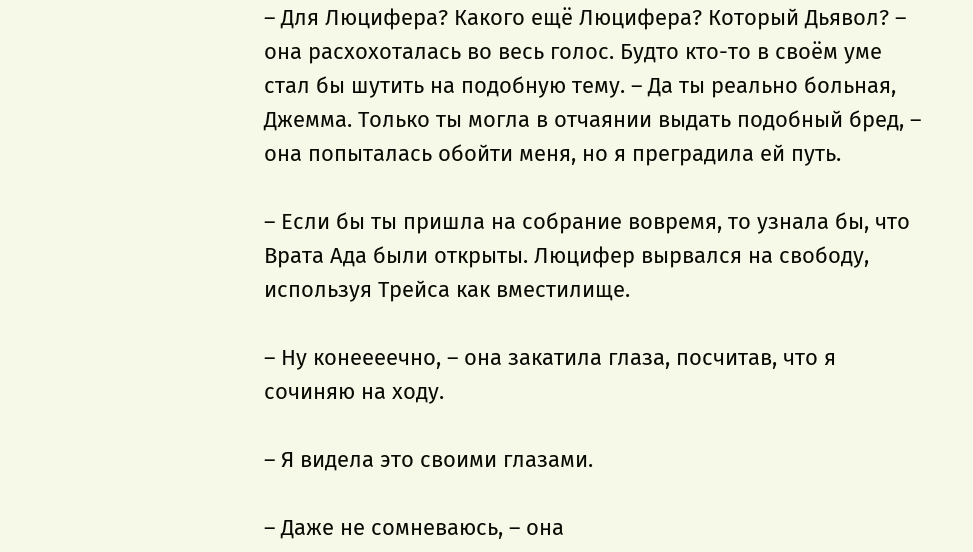– Для Люцифера? Какого ещё Люцифера? Который Дьявол? – она расхохоталась во весь голос. Будто кто-то в своём уме стал бы шутить на подобную тему. – Да ты реально больная, Джемма. Только ты могла в отчаянии выдать подобный бред, – она попыталась обойти меня, но я преградила ей путь.

– Если бы ты пришла на собрание вовремя, то узнала бы, что Врата Ада были открыты. Люцифер вырвался на свободу, используя Трейса как вместилище.

– Ну конеееечно, – она закатила глаза, посчитав, что я сочиняю на ходу.

– Я видела это своими глазами.

– Даже не сомневаюсь, – она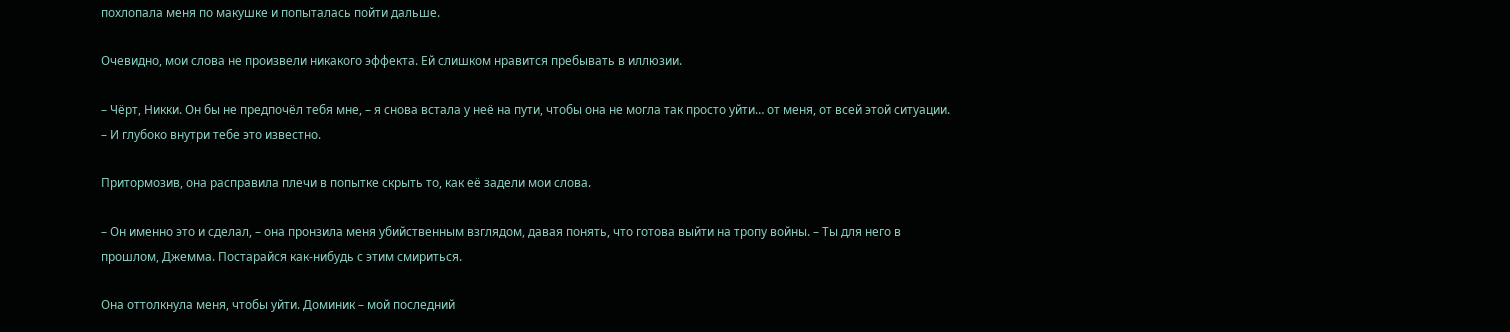похлопала меня по макушке и попыталась пойти дальше.

Очевидно, мои слова не произвели никакого эффекта. Ей слишком нравится пребывать в иллюзии.

– Чёрт, Никки. Он бы не предпочёл тебя мне, – я снова встала у неё на пути, чтобы она не могла так просто уйти… от меня, от всей этой ситуации. – И глубоко внутри тебе это известно.

Притормозив, она расправила плечи в попытке скрыть то, как её задели мои слова.

– Он именно это и сделал, – она пронзила меня убийственным взглядом, давая понять, что готова выйти на тропу войны. – Ты для него в прошлом, Джемма. Постарайся как-нибудь с этим смириться.

Она оттолкнула меня, чтобы уйти. Доминик – мой последний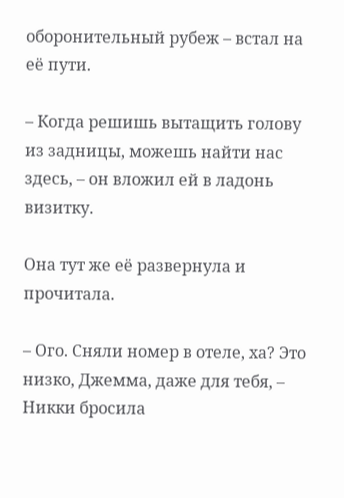оборонительный рубеж – встал на её пути.

– Когда решишь вытащить голову из задницы, можешь найти нас здесь, – он вложил ей в ладонь визитку.

Она тут же её развернула и прочитала.

– Ого. Сняли номер в отеле, ха? Это низко, Джемма, даже для тебя, – Никки бросила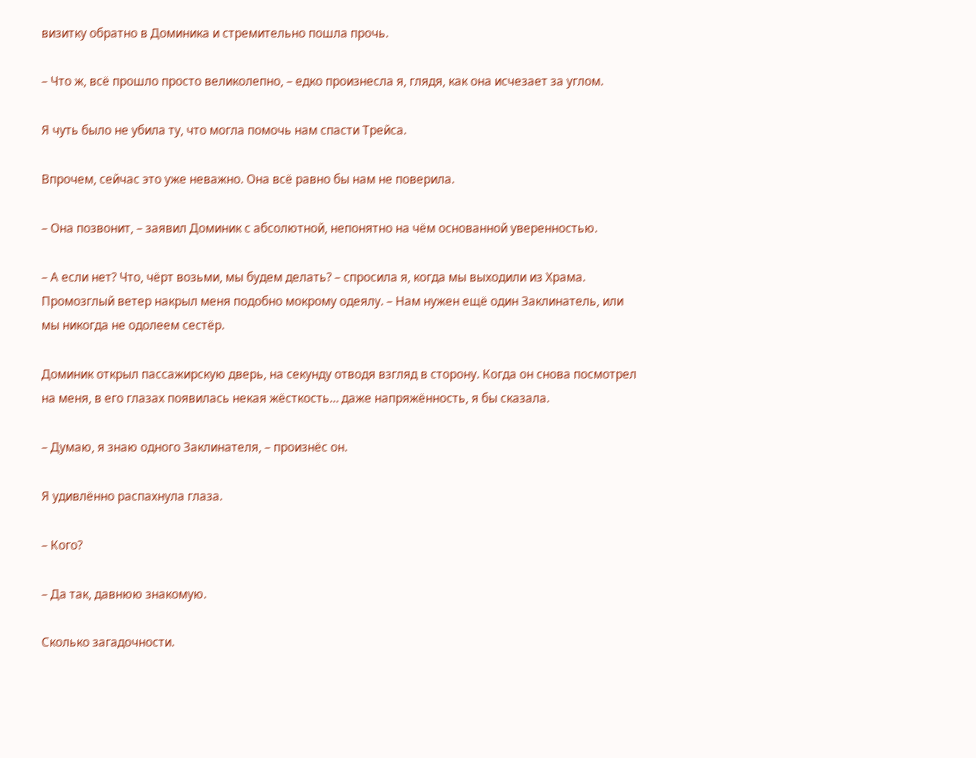визитку обратно в Доминика и стремительно пошла прочь.

– Что ж, всё прошло просто великолепно, – едко произнесла я, глядя, как она исчезает за углом.

Я чуть было не убила ту, что могла помочь нам спасти Трейса.

Впрочем, сейчас это уже неважно. Она всё равно бы нам не поверила.

– Она позвонит, – заявил Доминик с абсолютной, непонятно на чём основанной уверенностью.

– А если нет? Что, чёрт возьми, мы будем делать? – спросила я, когда мы выходили из Храма. Промозглый ветер накрыл меня подобно мокрому одеялу. – Нам нужен ещё один Заклинатель, или мы никогда не одолеем сестёр.

Доминик открыл пассажирскую дверь, на секунду отводя взгляд в сторону. Когда он снова посмотрел на меня, в его глазах появилась некая жёсткость… даже напряжённость, я бы сказала.

– Думаю, я знаю одного Заклинателя, – произнёс он.

Я удивлённо распахнула глаза.

– Кого?

– Да так, давнюю знакомую.

Сколько загадочности.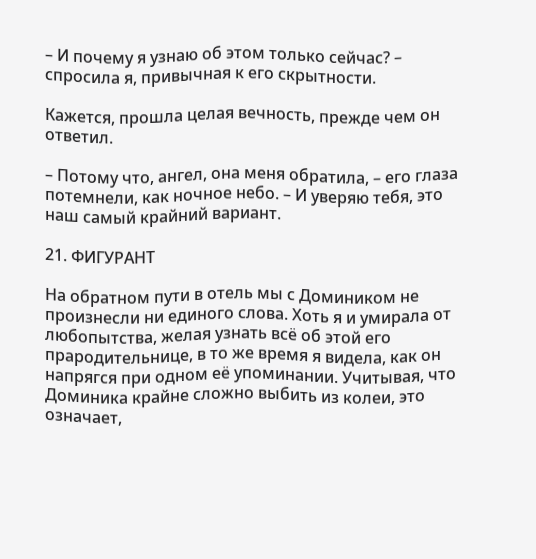– И почему я узнаю об этом только сейчас? – спросила я, привычная к его скрытности.

Кажется, прошла целая вечность, прежде чем он ответил.

– Потому что, ангел, она меня обратила, – его глаза потемнели, как ночное небо. – И уверяю тебя, это наш самый крайний вариант.

21. ФИГУРАНТ

На обратном пути в отель мы с Домиником не произнесли ни единого слова. Хоть я и умирала от любопытства, желая узнать всё об этой его прародительнице, в то же время я видела, как он напрягся при одном её упоминании. Учитывая, что Доминика крайне сложно выбить из колеи, это означает,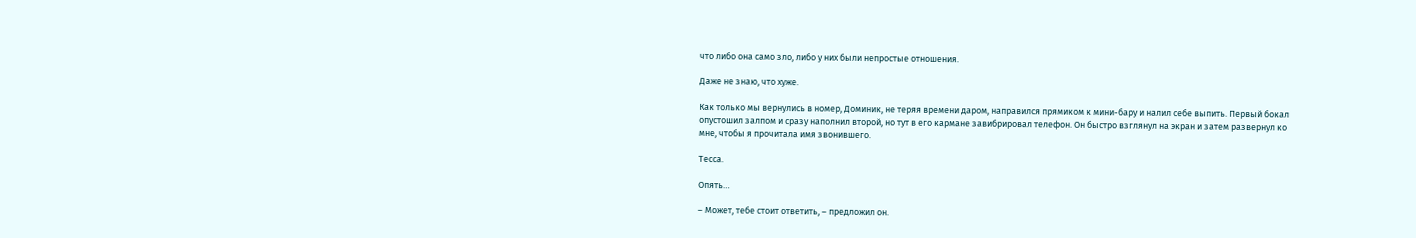что либо она само зло, либо у них были непростые отношения.

Даже не знаю, что хуже.

Как только мы вернулись в номер, Доминик, не теряя времени даром, направился прямиком к мини-бару и налил себе выпить. Первый бокал опустошил залпом и сразу наполнил второй, но тут в его кармане завибрировал телефон. Он быстро взглянул на экран и затем развернул ко мне, чтобы я прочитала имя звонившего.

Тесса.

Опять…

– Может, тебе стоит ответить, – предложил он.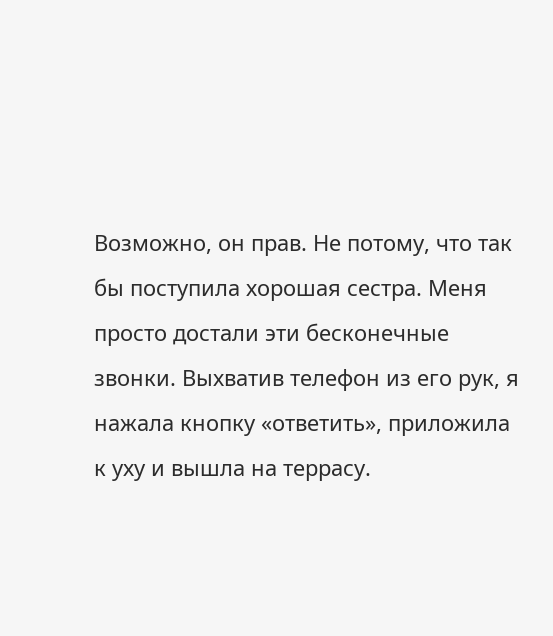Возможно, он прав. Не потому, что так бы поступила хорошая сестра. Меня просто достали эти бесконечные звонки. Выхватив телефон из его рук, я нажала кнопку «ответить», приложила к уху и вышла на террасу.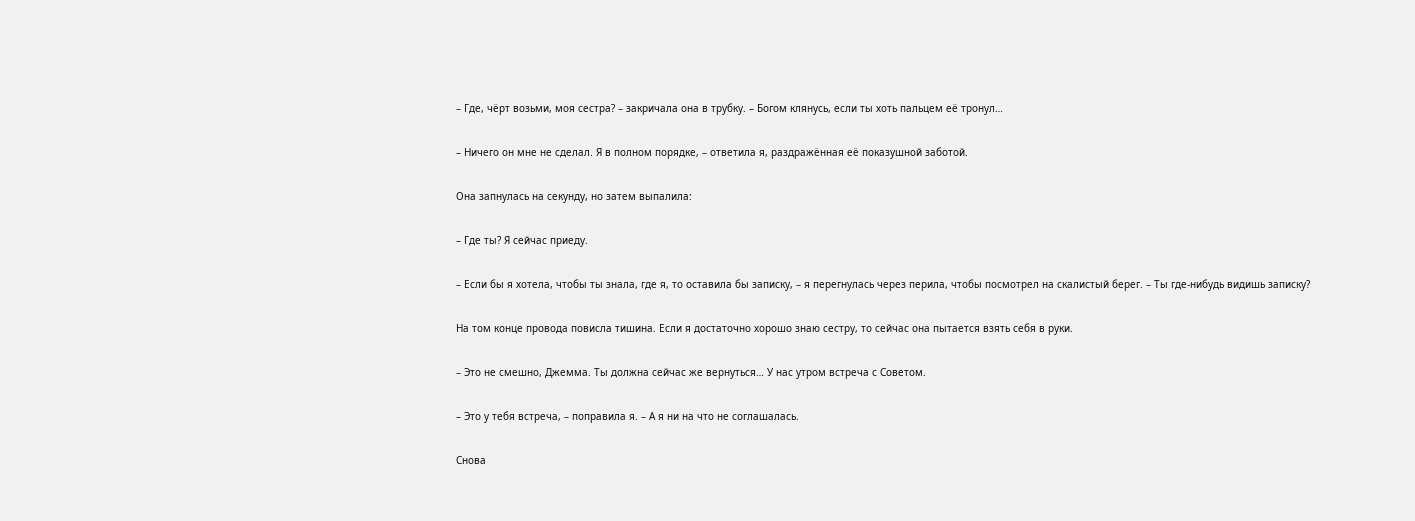– Где, чёрт возьми, моя сестра? – закричала она в трубку. – Богом клянусь, если ты хоть пальцем её тронул…

– Ничего он мне не сделал. Я в полном порядке, – ответила я, раздражённая её показушной заботой.

Она запнулась на секунду, но затем выпалила:

– Где ты? Я сейчас приеду.

– Если бы я хотела, чтобы ты знала, где я, то оставила бы записку, – я перегнулась через перила, чтобы посмотрел на скалистый берег. – Ты где-нибудь видишь записку?

На том конце провода повисла тишина. Если я достаточно хорошо знаю сестру, то сейчас она пытается взять себя в руки.

– Это не смешно, Джемма. Ты должна сейчас же вернуться… У нас утром встреча с Советом.

– Это у тебя встреча, – поправила я. – А я ни на что не соглашалась.

Снова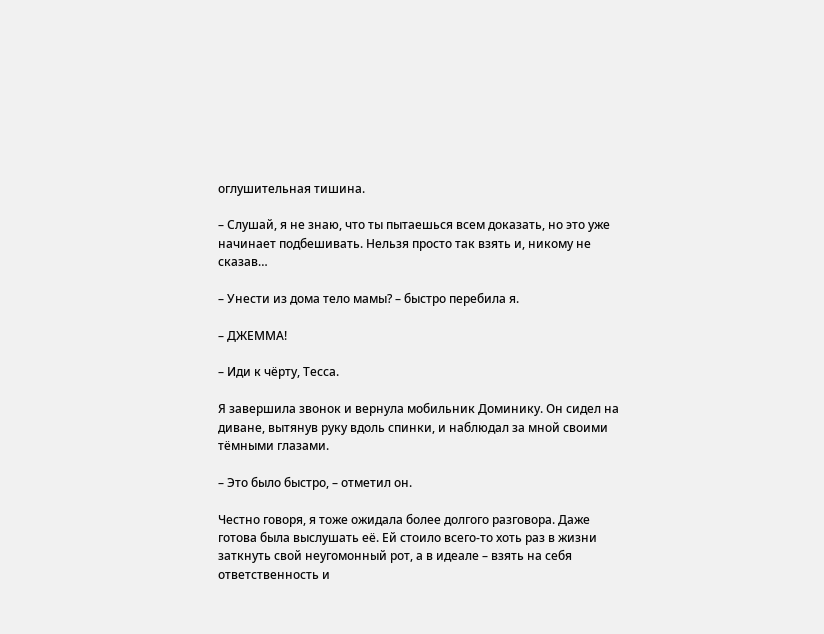оглушительная тишина.

– Слушай, я не знаю, что ты пытаешься всем доказать, но это уже начинает подбешивать. Нельзя просто так взять и, никому не сказав…

– Унести из дома тело мамы? – быстро перебила я.

– ДЖЕММА!

– Иди к чёрту, Тесса.

Я завершила звонок и вернула мобильник Доминику. Он сидел на диване, вытянув руку вдоль спинки, и наблюдал за мной своими тёмными глазами.

– Это было быстро, – отметил он.

Честно говоря, я тоже ожидала более долгого разговора. Даже готова была выслушать её. Ей стоило всего-то хоть раз в жизни заткнуть свой неугомонный рот, а в идеале – взять на себя ответственность и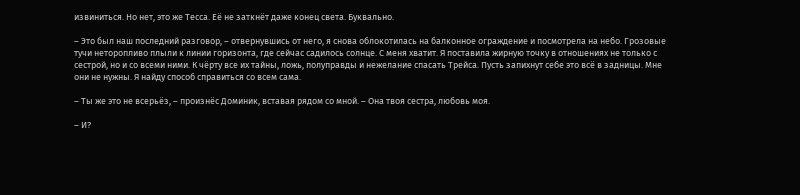извиниться. Но нет, это же Тесса. Её не заткнёт даже конец света. Буквально.

– Это был наш последний разговор, – отвернувшись от него, я снова облокотилась на балконное ограждение и посмотрела на небо. Грозовые тучи неторопливо плыли к линии горизонта, где сейчас садилось солнце. С меня хватит. Я поставила жирную точку в отношениях не только с сестрой, но и со всеми ними. К чёрту все их тайны, ложь, полуправды и нежелание спасать Трейса. Пусть запихнут себе это всё в задницы. Мне они не нужны. Я найду способ справиться со всем сама.

– Ты же это не всерьёз, – произнёс Доминик, вставая рядом со мной. – Она твоя сестра, любовь моя.

– И?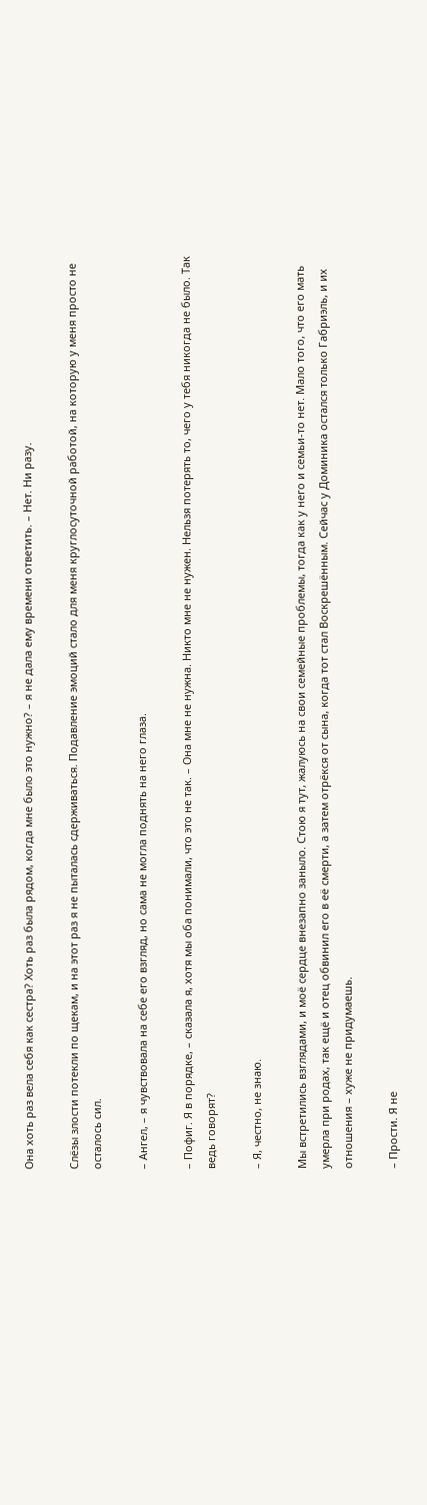Она хоть раз вела себя как сестра? Хоть раз была рядом, когда мне было это нужно? – я не дала ему времени ответить. – Нет. Ни разу.

Слёзы злости потекли по щекам, и на этот раз я не пыталась сдерживаться. Подавление эмоций стало для меня круглосуточной работой, на которую у меня просто не осталось сил.

– Ангел, – я чувствовала на себе его взгляд, но сама не могла поднять на него глаза.

– Пофиг. Я в порядке, – сказала я, хотя мы оба понимали, что это не так. – Она мне не нужна. Никто мне не нужен. Нельзя потерять то, чего у тебя никогда не было. Так ведь говорят?

– Я, честно, не знаю.

Мы встретились взглядами, и моё сердце внезапно заныло. Стою я тут, жалуюсь на свои семейные проблемы, тогда как у него и семьи-то нет. Мало того, что его мать умерла при родах, так ещё и отец обвинил его в её смерти, а затем отрёкся от сына, когда тот стал Воскрешённым. Сейчас у Доминика остался только Габриэль, и их отношения – хуже не придумаешь.

– Прости. Я не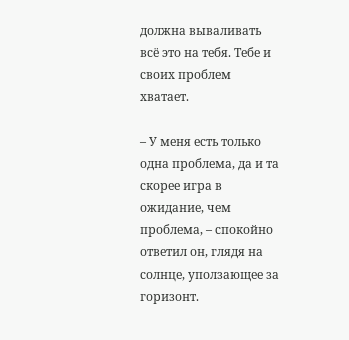должна вываливать всё это на тебя. Тебе и своих проблем хватает.

– У меня есть только одна проблема, да и та скорее игра в ожидание, чем проблема, – спокойно ответил он, глядя на солнце, уползающее за горизонт.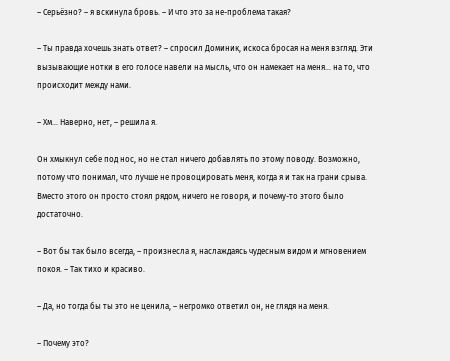– Серьёзно? – я вскинула бровь. – И что это за не-проблема такая?

– Ты правда хочешь знать ответ? – спросил Доминик, искоса бросая на меня взгляд. Эти вызывающие нотки в его голосе навели на мысль, что он намекает на меня… на то, что происходит между нами.

– Хм… Наверно, нет, – решила я.

Он хмыкнул себе под нос, но не стал ничего добавлять по этому поводу. Возможно, потому что понимал, что лучше не провоцировать меня, когда я и так на грани срыва. Вместо этого он просто стоял рядом, ничего не говоря, и почему-то этого было достаточно.

– Вот бы так было всегда, – произнесла я, наслаждаясь чудесным видом и мгновением покоя. – Так тихо и красиво.

– Да, но тогда бы ты это не ценила, – негромко ответил он, не глядя на меня.

– Почему это?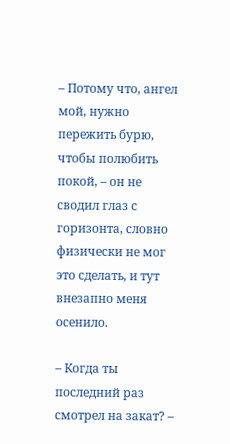– Потому что, ангел мой, нужно пережить бурю, чтобы полюбить покой, – он не сводил глаз с горизонта, словно физически не мог это сделать, и тут внезапно меня осенило.

– Когда ты последний раз смотрел на закат? –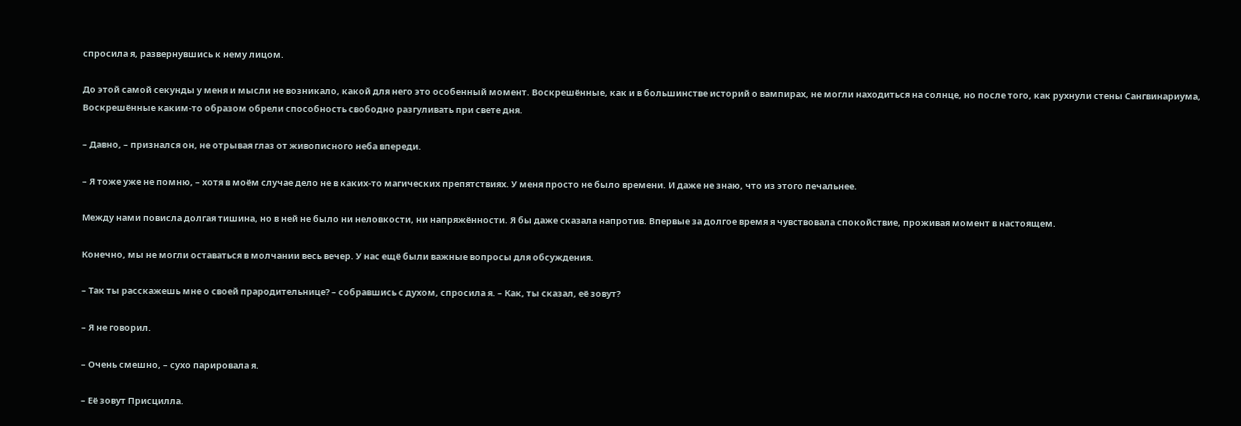спросила я, развернувшись к нему лицом.

До этой самой секунды у меня и мысли не возникало, какой для него это особенный момент. Воскрешённые, как и в большинстве историй о вампирах, не могли находиться на солнце, но после того, как рухнули стены Сангвинариума, Воскрешённые каким-то образом обрели способность свободно разгуливать при свете дня.

– Давно, – признался он, не отрывая глаз от живописного неба впереди.

– Я тоже уже не помню, – хотя в моём случае дело не в каких-то магических препятствиях. У меня просто не было времени. И даже не знаю, что из этого печальнее.

Между нами повисла долгая тишина, но в ней не было ни неловкости, ни напряжённости. Я бы даже сказала напротив. Впервые за долгое время я чувствовала спокойствие, проживая момент в настоящем.

Конечно, мы не могли оставаться в молчании весь вечер. У нас ещё были важные вопросы для обсуждения.

– Так ты расскажешь мне о своей прародительнице? – собравшись с духом, спросила я. – Как, ты сказал, её зовут?

– Я не говорил.

– Очень смешно, – сухо парировала я.

– Её зовут Присцилла.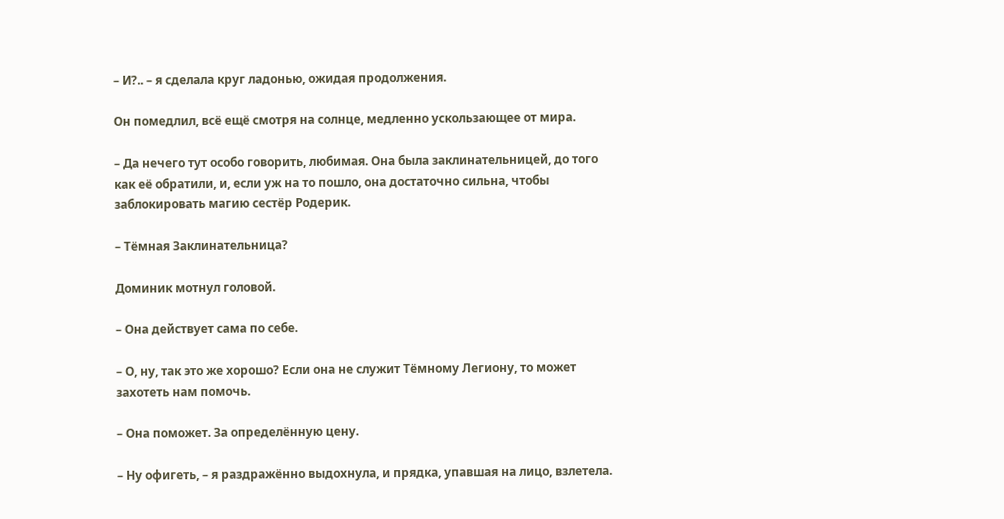– И?.. – я сделала круг ладонью, ожидая продолжения.

Он помедлил, всё ещё смотря на солнце, медленно ускользающее от мира.

– Да нечего тут особо говорить, любимая. Она была заклинательницей, до того как её обратили, и, если уж на то пошло, она достаточно сильна, чтобы заблокировать магию сестёр Родерик.

– Тёмная Заклинательница?

Доминик мотнул головой.

– Она действует сама по себе.

– О, ну, так это же хорошо? Если она не служит Тёмному Легиону, то может захотеть нам помочь.

– Она поможет. За определённую цену.

– Ну офигеть, – я раздражённо выдохнула, и прядка, упавшая на лицо, взлетела.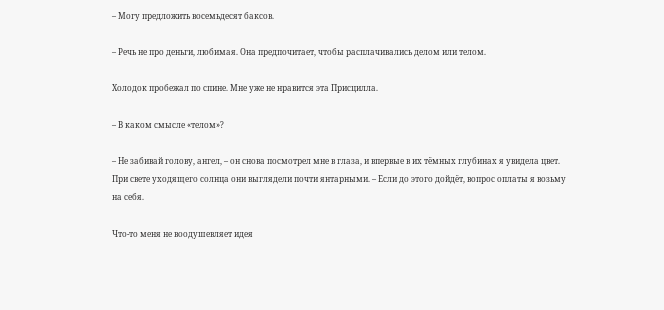– Могу предложить восемьдесят баксов.

– Речь не про деньги, любимая. Она предпочитает, чтобы расплачивались делом или телом.

Холодок пробежал по спине. Мне уже не нравится эта Присцилла.

– В каком смысле «телом»?

– Не забивай голову, ангел, – он снова посмотрел мне в глаза, и впервые в их тёмных глубинах я увидела цвет. При свете уходящего солнца они выглядели почти янтарными. – Если до этого дойдёт, вопрос оплаты я возьму на себя.

Что-то меня не воодушевляет идея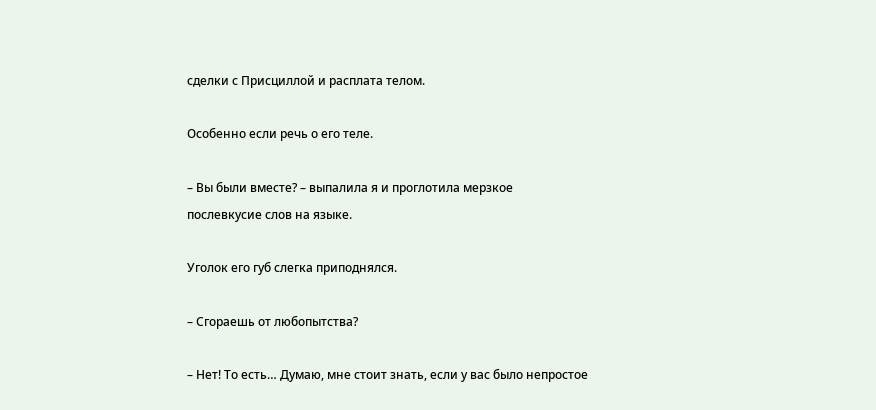сделки с Присциллой и расплата телом.

Особенно если речь о его теле.

– Вы были вместе? – выпалила я и проглотила мерзкое послевкусие слов на языке.

Уголок его губ слегка приподнялся.

– Сгораешь от любопытства?

– Нет! То есть… Думаю, мне стоит знать, если у вас было непростое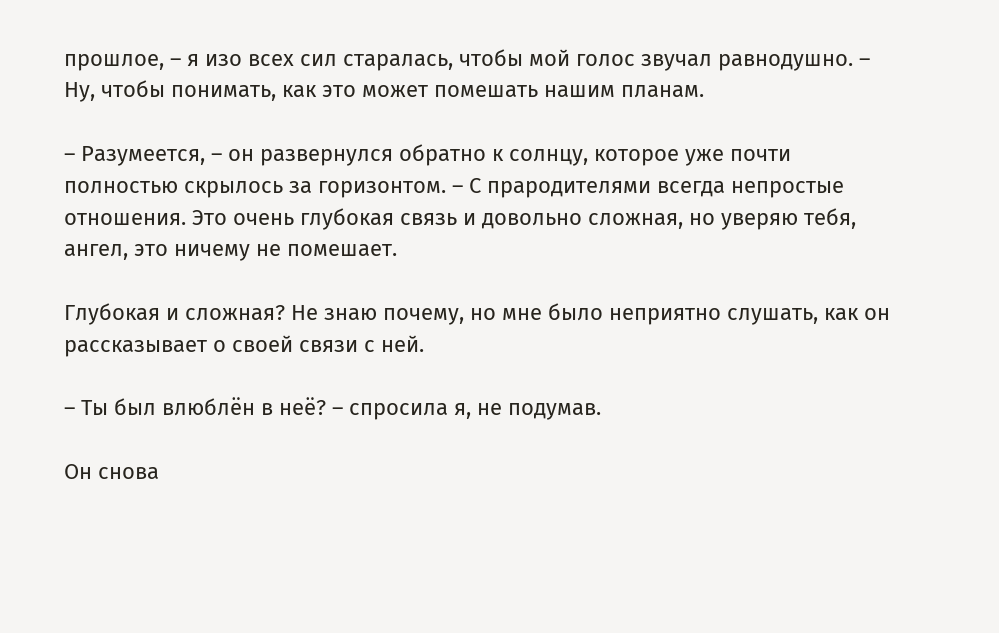прошлое, – я изо всех сил старалась, чтобы мой голос звучал равнодушно. – Ну, чтобы понимать, как это может помешать нашим планам.

– Разумеется, – он развернулся обратно к солнцу, которое уже почти полностью скрылось за горизонтом. – С прародителями всегда непростые отношения. Это очень глубокая связь и довольно сложная, но уверяю тебя, ангел, это ничему не помешает.

Глубокая и сложная? Не знаю почему, но мне было неприятно слушать, как он рассказывает о своей связи с ней.

– Ты был влюблён в неё? – спросила я, не подумав.

Он снова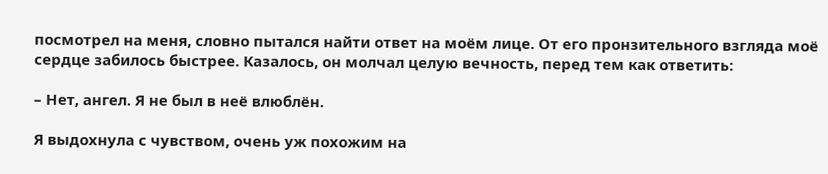посмотрел на меня, словно пытался найти ответ на моём лице. От его пронзительного взгляда моё сердце забилось быстрее. Казалось, он молчал целую вечность, перед тем как ответить:

– Нет, ангел. Я не был в неё влюблён.

Я выдохнула с чувством, очень уж похожим на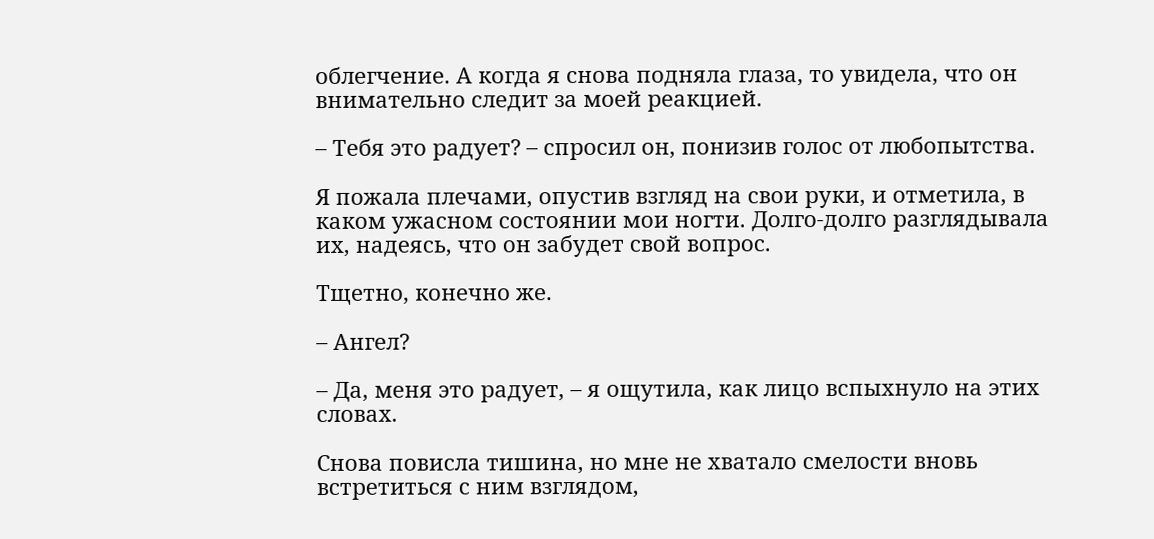облегчение. А когда я снова подняла глаза, то увидела, что он внимательно следит за моей реакцией.

– Тебя это радует? – спросил он, понизив голос от любопытства.

Я пожала плечами, опустив взгляд на свои руки, и отметила, в каком ужасном состоянии мои ногти. Долго-долго разглядывала их, надеясь, что он забудет свой вопрос.

Тщетно, конечно же.

– Ангел?

– Да, меня это радует, – я ощутила, как лицо вспыхнуло на этих словах.

Снова повисла тишина, но мне не хватало смелости вновь встретиться с ним взглядом,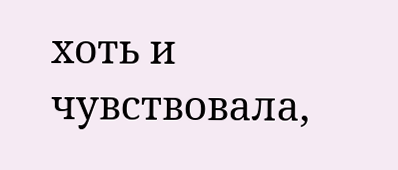хоть и чувствовала,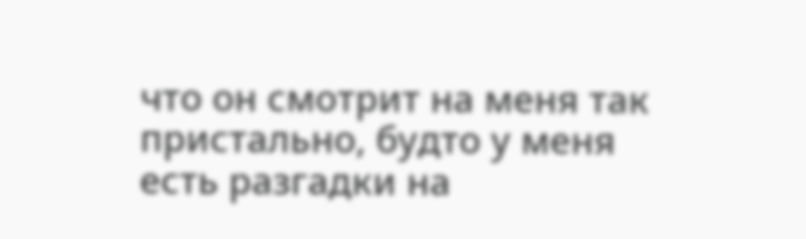что он смотрит на меня так пристально, будто у меня есть разгадки на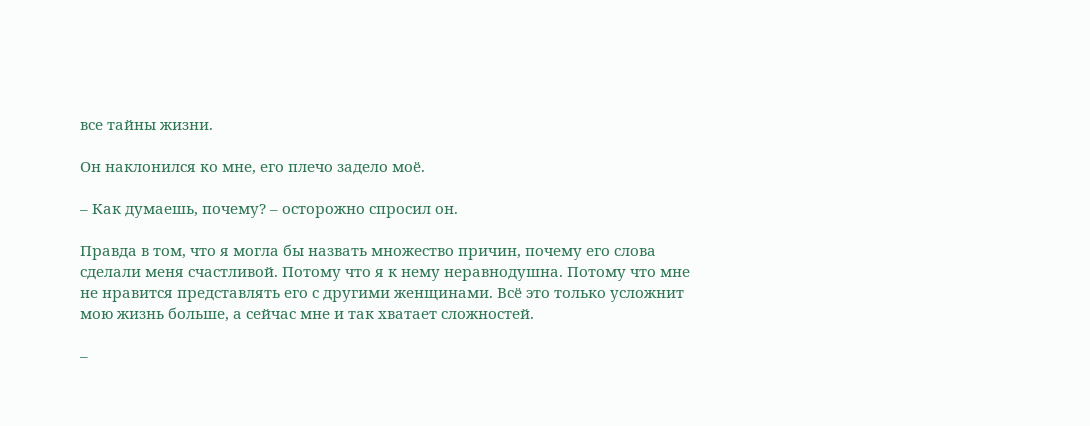все тайны жизни.

Он наклонился ко мне, его плечо задело моё.

– Как думаешь, почему? – осторожно спросил он.

Правда в том, что я могла бы назвать множество причин, почему его слова сделали меня счастливой. Потому что я к нему неравнодушна. Потому что мне не нравится представлять его с другими женщинами. Всё это только усложнит мою жизнь больше, а сейчас мне и так хватает сложностей.

–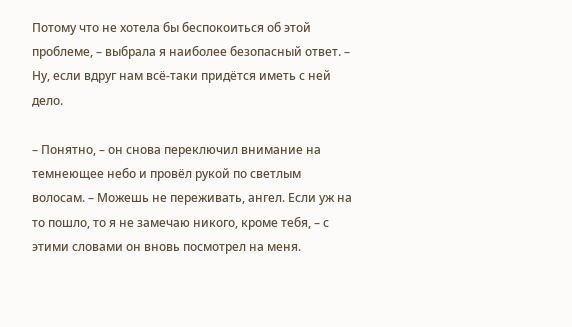Потому что не хотела бы беспокоиться об этой проблеме, – выбрала я наиболее безопасный ответ. – Ну, если вдруг нам всё-таки придётся иметь с ней дело.

– Понятно, – он снова переключил внимание на темнеющее небо и провёл рукой по светлым волосам. – Можешь не переживать, ангел. Если уж на то пошло, то я не замечаю никого, кроме тебя, – с этими словами он вновь посмотрел на меня.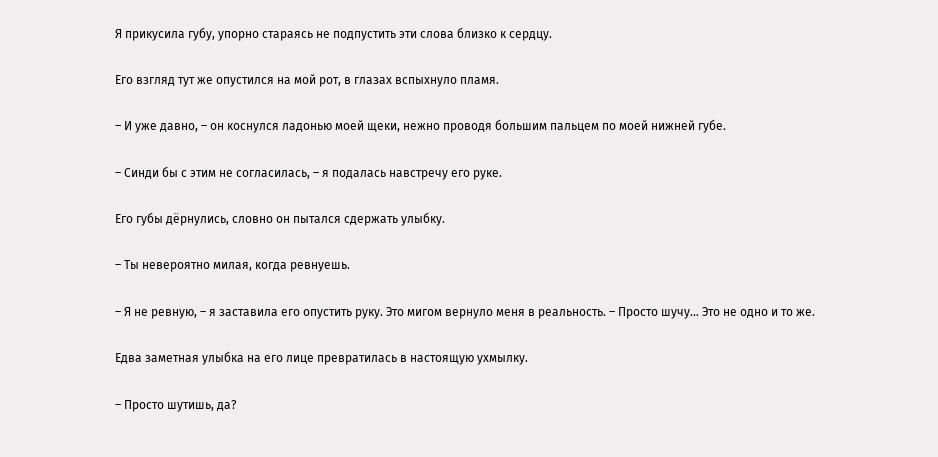Я прикусила губу, упорно стараясь не подпустить эти слова близко к сердцу.

Его взгляд тут же опустился на мой рот, в глазах вспыхнуло пламя.

– И уже давно, – он коснулся ладонью моей щеки, нежно проводя большим пальцем по моей нижней губе.

– Синди бы с этим не согласилась, – я подалась навстречу его руке.

Его губы дёрнулись, словно он пытался сдержать улыбку.

– Ты невероятно милая, когда ревнуешь.

– Я не ревную, – я заставила его опустить руку. Это мигом вернуло меня в реальность. – Просто шучу… Это не одно и то же.

Едва заметная улыбка на его лице превратилась в настоящую ухмылку.

– Просто шутишь, да?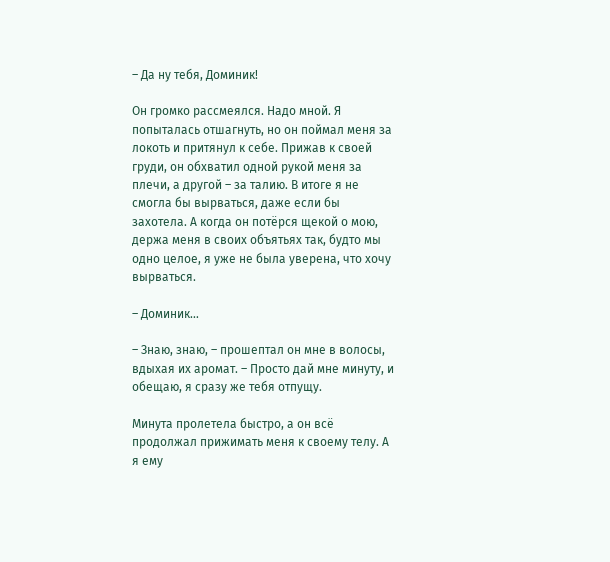– Да ну тебя, Доминик!

Он громко рассмеялся. Надо мной. Я попыталась отшагнуть, но он поймал меня за локоть и притянул к себе. Прижав к своей груди, он обхватил одной рукой меня за плечи, а другой – за талию. В итоге я не смогла бы вырваться, даже если бы захотела. А когда он потёрся щекой о мою, держа меня в своих объятьях так, будто мы одно целое, я уже не была уверена, что хочу вырваться.

– Доминик…

– Знаю, знаю, – прошептал он мне в волосы, вдыхая их аромат. – Просто дай мне минуту, и обещаю, я сразу же тебя отпущу.

Минута пролетела быстро, а он всё продолжал прижимать меня к своему телу. А я ему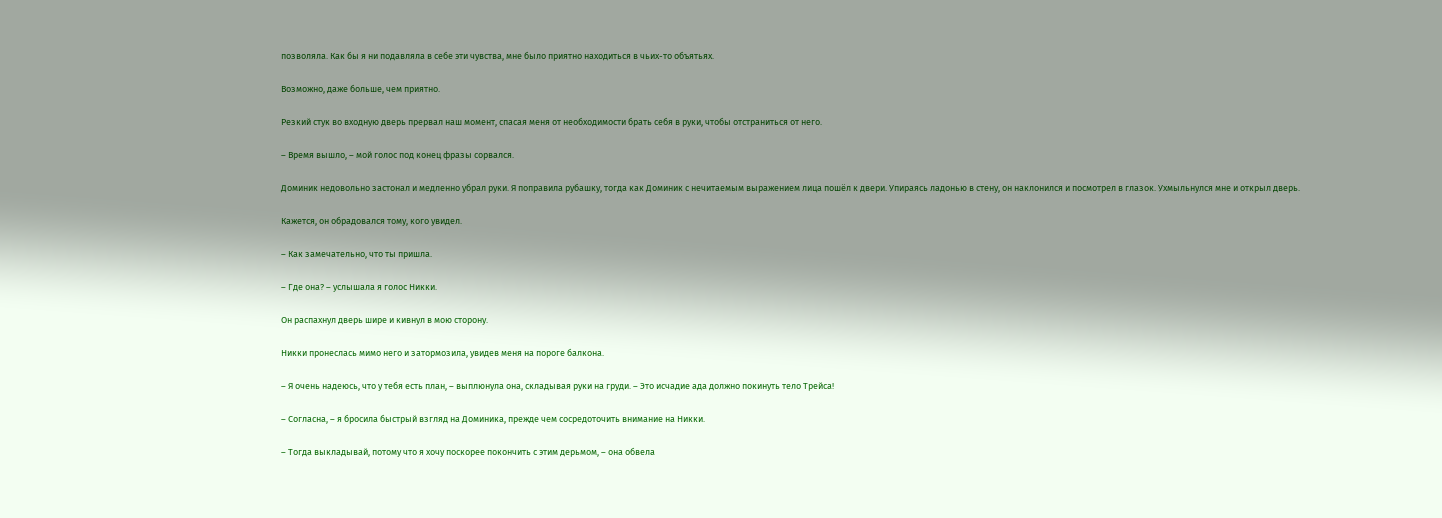позволяла. Как бы я ни подавляла в себе эти чувства, мне было приятно находиться в чьих-то объятьях.

Возможно, даже больше, чем приятно.

Резкий стук во входную дверь прервал наш момент, спасая меня от необходимости брать себя в руки, чтобы отстраниться от него.

– Время вышло, – мой голос под конец фразы сорвался.

Доминик недовольно застонал и медленно убрал руки. Я поправила рубашку, тогда как Доминик с нечитаемым выражением лица пошёл к двери. Упираясь ладонью в стену, он наклонился и посмотрел в глазок. Ухмыльнулся мне и открыл дверь.

Кажется, он обрадовался тому, кого увидел.

– Как замечательно, что ты пришла.

– Где она? – услышала я голос Никки.

Он распахнул дверь шире и кивнул в мою сторону.

Никки пронеслась мимо него и затормозила, увидев меня на пороге балкона.

– Я очень надеюсь, что у тебя есть план, – выплюнула она, складывая руки на груди. – Это исчадие ада должно покинуть тело Трейса!

– Согласна, – я бросила быстрый взгляд на Доминика, прежде чем сосредоточить внимание на Никки.

– Тогда выкладывай, потому что я хочу поскорее покончить с этим дерьмом, – она обвела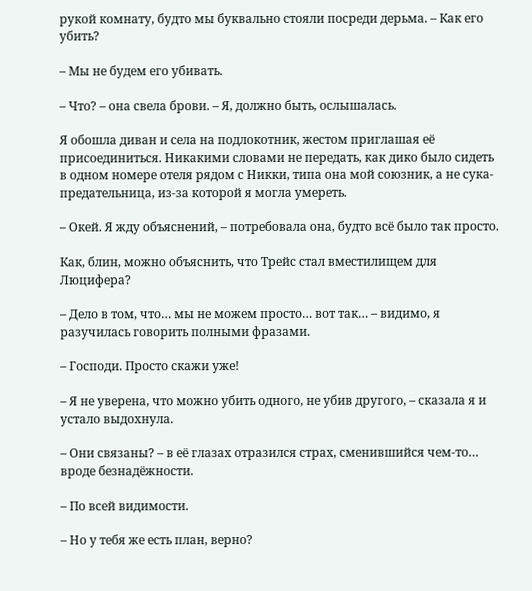рукой комнату, будто мы буквально стояли посреди дерьма. – Как его убить?

– Мы не будем его убивать.

– Что? – она свела брови. – Я, должно быть, ослышалась.

Я обошла диван и села на подлокотник, жестом приглашая её присоединиться. Никакими словами не передать, как дико было сидеть в одном номере отеля рядом с Никки, типа она мой союзник, а не сука-предательница, из-за которой я могла умереть.

– Окей. Я жду объяснений, – потребовала она, будто всё было так просто.

Как, блин, можно объяснить, что Трейс стал вместилищем для Люцифера?

– Дело в том, что… мы не можем просто… вот так… – видимо, я разучилась говорить полными фразами.

– Господи. Просто скажи уже!

– Я не уверена, что можно убить одного, не убив другого, – сказала я и устало выдохнула.

– Они связаны? – в её глазах отразился страх, сменившийся чем-то… вроде безнадёжности.

– По всей видимости.

– Но у тебя же есть план, верно?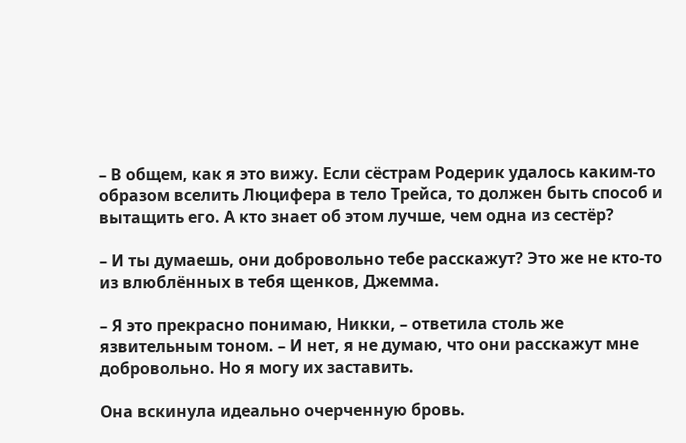– В общем, как я это вижу. Если сёстрам Родерик удалось каким-то образом вселить Люцифера в тело Трейса, то должен быть способ и вытащить его. А кто знает об этом лучше, чем одна из сестёр?

– И ты думаешь, они добровольно тебе расскажут? Это же не кто-то из влюблённых в тебя щенков, Джемма.

– Я это прекрасно понимаю, Никки, – ответила столь же язвительным тоном. – И нет, я не думаю, что они расскажут мне добровольно. Но я могу их заставить.

Она вскинула идеально очерченную бровь.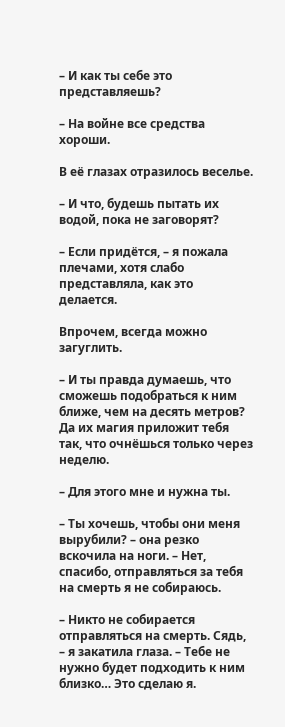– И как ты себе это представляешь?

– На войне все средства хороши.

В её глазах отразилось веселье.

– И что, будешь пытать их водой, пока не заговорят?

– Если придётся, – я пожала плечами, хотя слабо представляла, как это делается.

Впрочем, всегда можно загуглить.

– И ты правда думаешь, что сможешь подобраться к ним ближе, чем на десять метров? Да их магия приложит тебя так, что очнёшься только через неделю.

– Для этого мне и нужна ты.

– Ты хочешь, чтобы они меня вырубили? – она резко вскочила на ноги. – Нет, спасибо, отправляться за тебя на смерть я не собираюсь.

– Никто не собирается отправляться на смерть. Сядь, – я закатила глаза. – Тебе не нужно будет подходить к ним близко… Это сделаю я.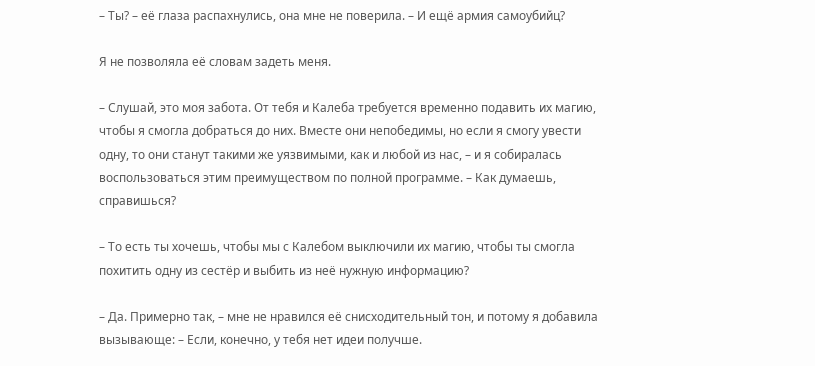– Ты? – её глаза распахнулись, она мне не поверила. – И ещё армия самоубийц?

Я не позволяла её словам задеть меня.

– Слушай, это моя забота. От тебя и Калеба требуется временно подавить их магию, чтобы я смогла добраться до них. Вместе они непобедимы, но если я смогу увести одну, то они станут такими же уязвимыми, как и любой из нас, – и я собиралась воспользоваться этим преимуществом по полной программе. – Как думаешь, справишься?

– То есть ты хочешь, чтобы мы с Калебом выключили их магию, чтобы ты смогла похитить одну из сестёр и выбить из неё нужную информацию?

– Да. Примерно так, – мне не нравился её снисходительный тон, и потому я добавила вызывающе: – Если, конечно, у тебя нет идеи получше.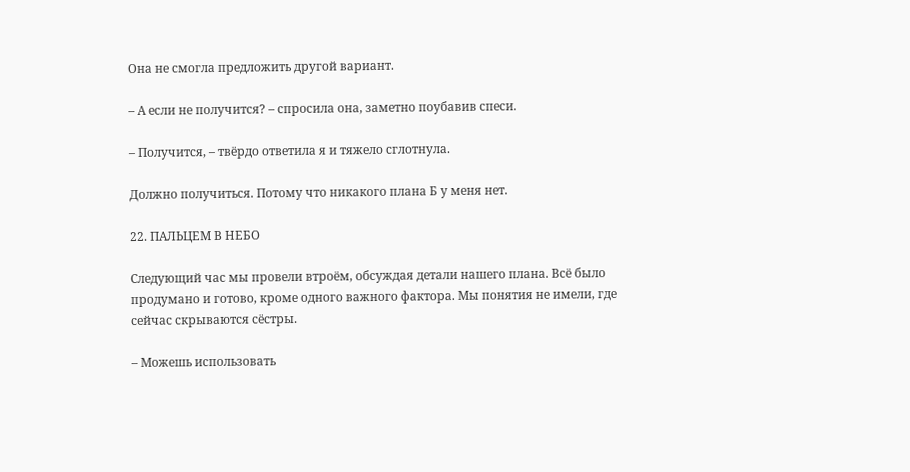Она не смогла предложить другой вариант.

– А если не получится? – спросила она, заметно поубавив спеси.

– Получится, – твёрдо ответила я и тяжело сглотнула.

Должно получиться. Потому что никакого плана Б у меня нет.

22. ПАЛЬЦЕМ В НЕБО

Следующий час мы провели втроём, обсуждая детали нашего плана. Всё было продумано и готово, кроме одного важного фактора. Мы понятия не имели, где сейчас скрываются сёстры.

– Можешь использовать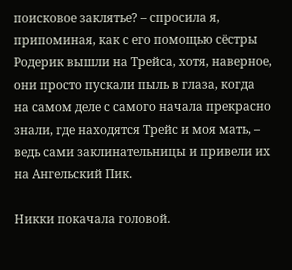поисковое заклятье? – спросила я, припоминая, как с его помощью сёстры Родерик вышли на Трейса, хотя, наверное, они просто пускали пыль в глаза, когда на самом деле с самого начала прекрасно знали, где находятся Трейс и моя мать, – ведь сами заклинательницы и привели их на Ангельский Пик.

Никки покачала головой.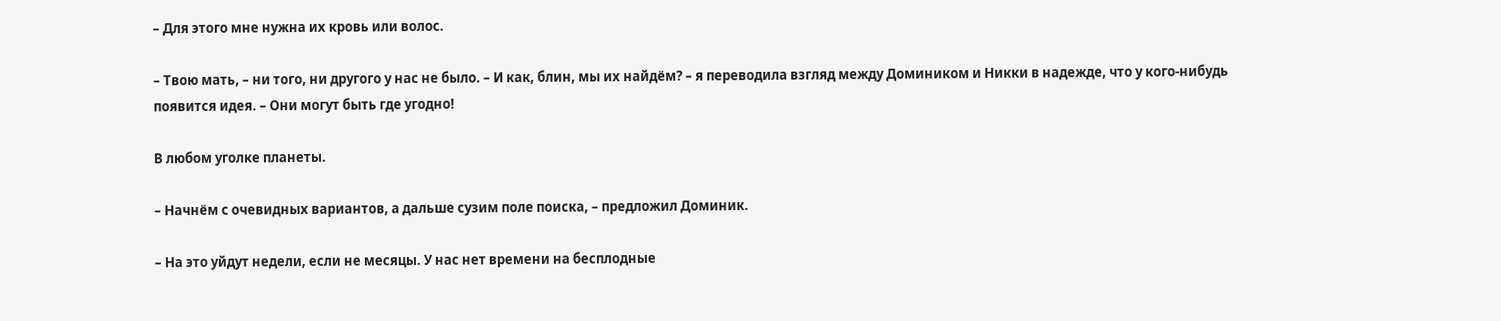– Для этого мне нужна их кровь или волос.

– Твою мать, – ни того, ни другого у нас не было. – И как, блин, мы их найдём? – я переводила взгляд между Домиником и Никки в надежде, что у кого-нибудь появится идея. – Они могут быть где угодно!

В любом уголке планеты.

– Начнём с очевидных вариантов, а дальше сузим поле поиска, – предложил Доминик.

– На это уйдут недели, если не месяцы. У нас нет времени на бесплодные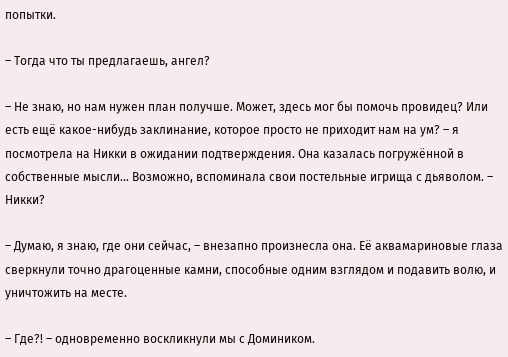попытки.

– Тогда что ты предлагаешь, ангел?

– Не знаю, но нам нужен план получше. Может, здесь мог бы помочь провидец? Или есть ещё какое-нибудь заклинание, которое просто не приходит нам на ум? – я посмотрела на Никки в ожидании подтверждения. Она казалась погружённой в собственные мысли… Возможно, вспоминала свои постельные игрища с дьяволом. – Никки?

– Думаю, я знаю, где они сейчас, – внезапно произнесла она. Её аквамариновые глаза сверкнули точно драгоценные камни, способные одним взглядом и подавить волю, и уничтожить на месте.

– Где?! – одновременно воскликнули мы с Домиником.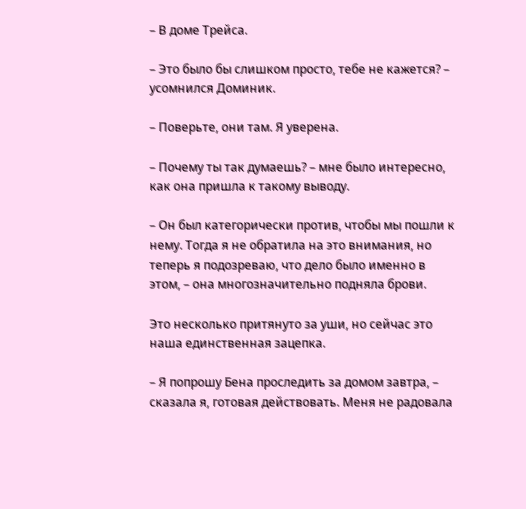– В доме Трейса.

– Это было бы слишком просто, тебе не кажется? – усомнился Доминик.

– Поверьте, они там. Я уверена.

– Почему ты так думаешь? – мне было интересно, как она пришла к такому выводу.

– Он был категорически против, чтобы мы пошли к нему. Тогда я не обратила на это внимания, но теперь я подозреваю, что дело было именно в этом, – она многозначительно подняла брови.

Это несколько притянуто за уши, но сейчас это наша единственная зацепка.

– Я попрошу Бена проследить за домом завтра, – сказала я, готовая действовать. Меня не радовала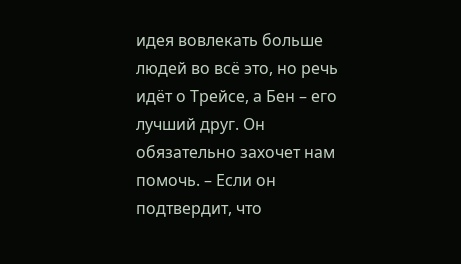идея вовлекать больше людей во всё это, но речь идёт о Трейсе, а Бен – его лучший друг. Он обязательно захочет нам помочь. – Если он подтвердит, что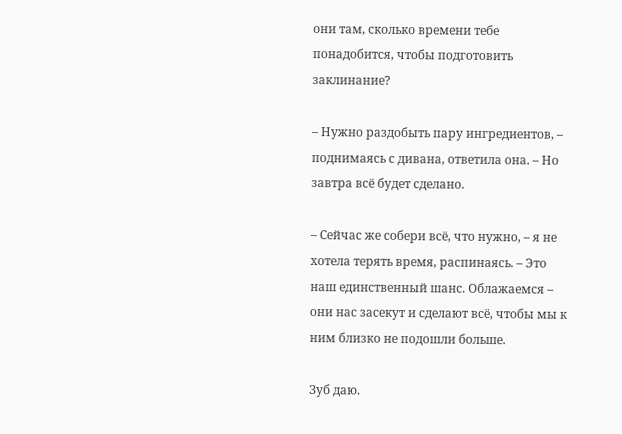они там, сколько времени тебе понадобится, чтобы подготовить заклинание?

– Нужно раздобыть пару ингредиентов, – поднимаясь с дивана, ответила она. – Но завтра всё будет сделано.

– Сейчас же собери всё, что нужно, – я не хотела терять время, распинаясь. – Это наш единственный шанс. Облажаемся – они нас засекут и сделают всё, чтобы мы к ним близко не подошли больше.

Зуб даю.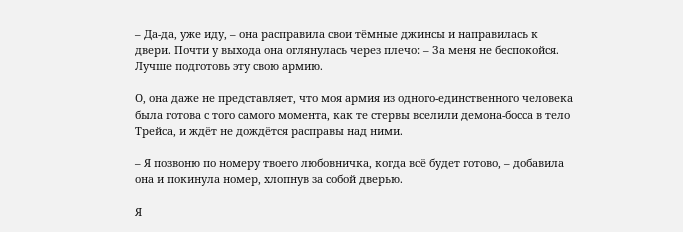– Да-да, уже иду, – она расправила свои тёмные джинсы и направилась к двери. Почти у выхода она оглянулась через плечо: – За меня не беспокойся. Лучше подготовь эту свою армию.

О, она даже не представляет, что моя армия из одного-единственного человека была готова с того самого момента, как те стервы вселили демона-босса в тело Трейса, и ждёт не дождётся расправы над ними.

– Я позвоню по номеру твоего любовничка, когда всё будет готово, – добавила она и покинула номер, хлопнув за собой дверью.

Я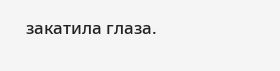закатила глаза.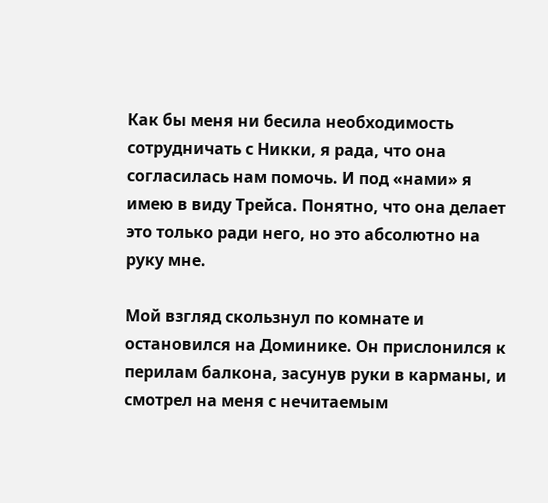Как бы меня ни бесила необходимость сотрудничать с Никки, я рада, что она согласилась нам помочь. И под «нами» я имею в виду Трейса. Понятно, что она делает это только ради него, но это абсолютно на руку мне.

Мой взгляд скользнул по комнате и остановился на Доминике. Он прислонился к перилам балкона, засунув руки в карманы, и смотрел на меня с нечитаемым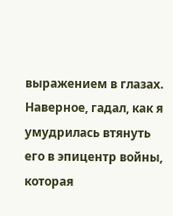выражением в глазах. Наверное, гадал, как я умудрилась втянуть его в эпицентр войны, которая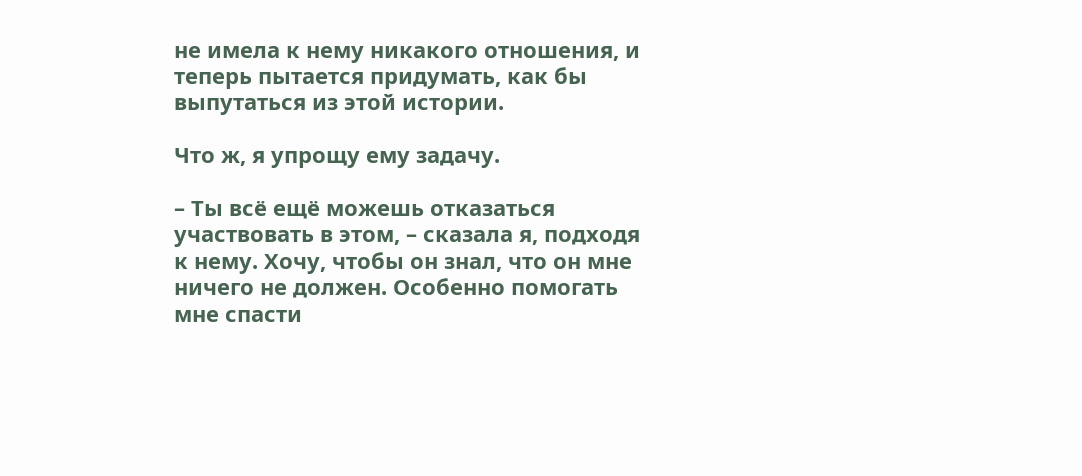не имела к нему никакого отношения, и теперь пытается придумать, как бы выпутаться из этой истории.

Что ж, я упрощу ему задачу.

– Ты всё ещё можешь отказаться участвовать в этом, – сказала я, подходя к нему. Хочу, чтобы он знал, что он мне ничего не должен. Особенно помогать мне спасти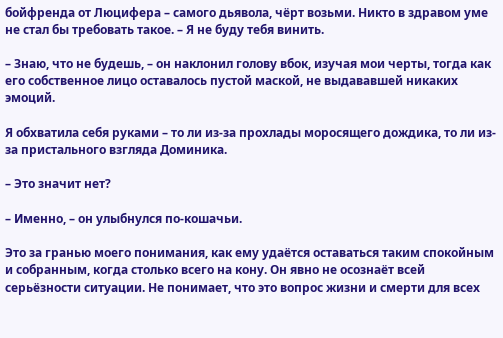бойфренда от Люцифера – самого дьявола, чёрт возьми. Никто в здравом уме не стал бы требовать такое. – Я не буду тебя винить.

– Знаю, что не будешь, – он наклонил голову вбок, изучая мои черты, тогда как его собственное лицо оставалось пустой маской, не выдававшей никаких эмоций.

Я обхватила себя руками – то ли из-за прохлады моросящего дождика, то ли из-за пристального взгляда Доминика.

– Это значит нет?

– Именно, – он улыбнулся по-кошачьи.

Это за гранью моего понимания, как ему удаётся оставаться таким спокойным и собранным, когда столько всего на кону. Он явно не осознаёт всей серьёзности ситуации. Не понимает, что это вопрос жизни и смерти для всех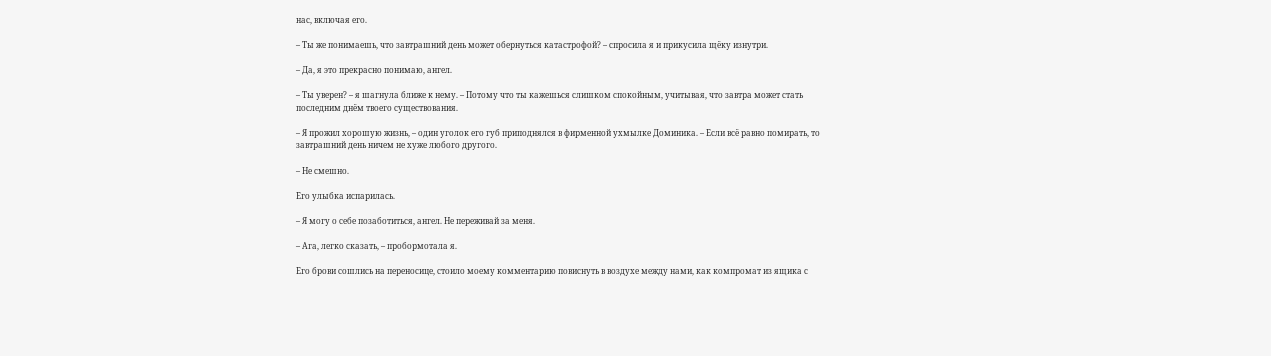нас, включая его.

– Ты же понимаешь, что завтрашний день может обернуться катастрофой? – спросила я и прикусила щёку изнутри.

– Да, я это прекрасно понимаю, ангел.

– Ты уверен? – я шагнула ближе к нему. – Потому что ты кажешься слишком спокойным, учитывая, что завтра может стать последним днём твоего существования.

– Я прожил хорошую жизнь, – один уголок его губ приподнялся в фирменной ухмылке Доминика. – Если всё равно помирать, то завтрашний день ничем не хуже любого другого.

– Не смешно.

Его улыбка испарилась.

– Я могу о себе позаботиться, ангел. Не переживай за меня.

– Ага, легко сказать, – пробормотала я.

Его брови сошлись на переносице, стоило моему комментарию повиснуть в воздухе между нами, как компромат из ящика с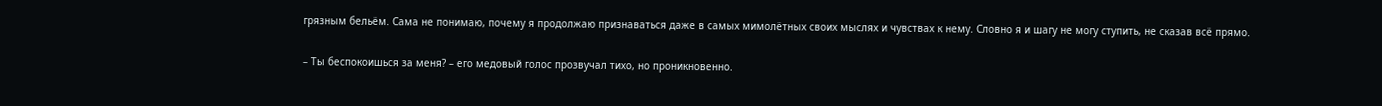грязным бельём. Сама не понимаю, почему я продолжаю признаваться даже в самых мимолётных своих мыслях и чувствах к нему. Словно я и шагу не могу ступить, не сказав всё прямо.

– Ты беспокоишься за меня? – его медовый голос прозвучал тихо, но проникновенно.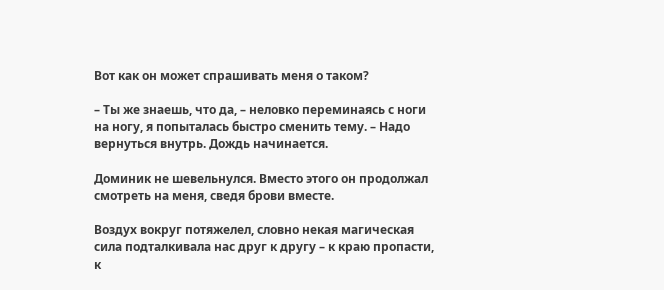Вот как он может спрашивать меня о таком?

– Ты же знаешь, что да, – неловко переминаясь с ноги на ногу, я попыталась быстро сменить тему. – Надо вернуться внутрь. Дождь начинается.

Доминик не шевельнулся. Вместо этого он продолжал смотреть на меня, сведя брови вместе.

Воздух вокруг потяжелел, словно некая магическая сила подталкивала нас друг к другу – к краю пропасти, к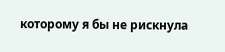которому я бы не рискнула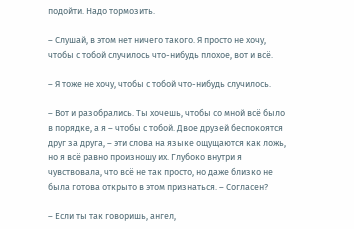подойти. Надо тормозить.

– Слушай, в этом нет ничего такого. Я просто не хочу, чтобы с тобой случилось что-нибудь плохое, вот и всё.

– Я тоже не хочу, чтобы с тобой что-нибудь случилось.

– Вот и разобрались. Ты хочешь, чтобы со мной всё было в порядке, а я – чтобы с тобой. Двое друзей беспокоятся друг за друга, – эти слова на языке ощущаются как ложь, но я всё равно произношу их. Глубоко внутри я чувствовала, что всё не так просто, но даже близко не была готова открыто в этом признаться. – Согласен?

– Если ты так говоришь, ангел,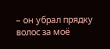– он убрал прядку волос за моё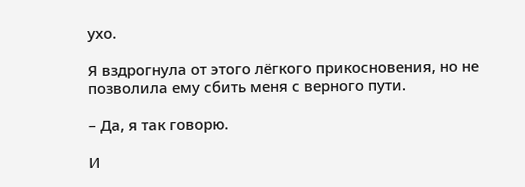ухо.

Я вздрогнула от этого лёгкого прикосновения, но не позволила ему сбить меня с верного пути.

– Да, я так говорю.

И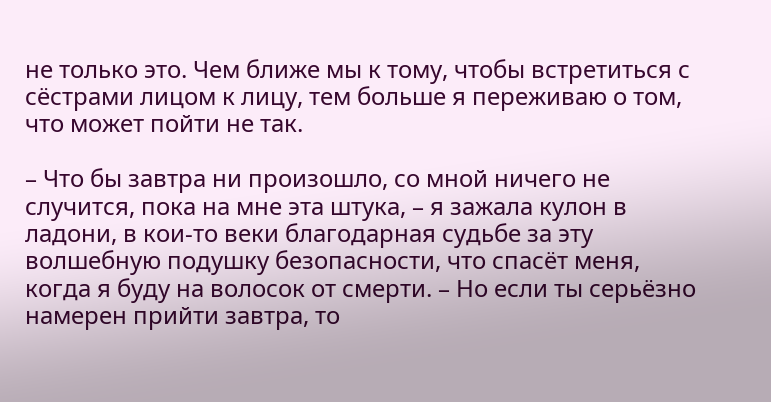не только это. Чем ближе мы к тому, чтобы встретиться с сёстрами лицом к лицу, тем больше я переживаю о том, что может пойти не так.

– Что бы завтра ни произошло, со мной ничего не случится, пока на мне эта штука, – я зажала кулон в ладони, в кои-то веки благодарная судьбе за эту волшебную подушку безопасности, что спасёт меня, когда я буду на волосок от смерти. – Но если ты серьёзно намерен прийти завтра, то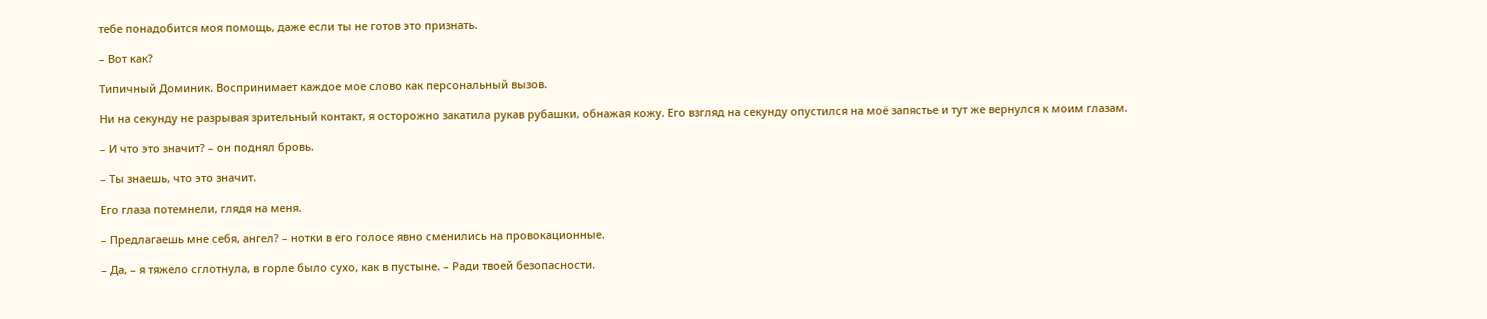тебе понадобится моя помощь, даже если ты не готов это признать.

– Вот как?

Типичный Доминик. Воспринимает каждое мое слово как персональный вызов.

Ни на секунду не разрывая зрительный контакт, я осторожно закатила рукав рубашки, обнажая кожу. Его взгляд на секунду опустился на моё запястье и тут же вернулся к моим глазам.

– И что это значит? – он поднял бровь.

– Ты знаешь, что это значит.

Его глаза потемнели, глядя на меня.

– Предлагаешь мне себя, ангел? – нотки в его голосе явно сменились на провокационные.

– Да, – я тяжело сглотнула, в горле было сухо, как в пустыне. – Ради твоей безопасности.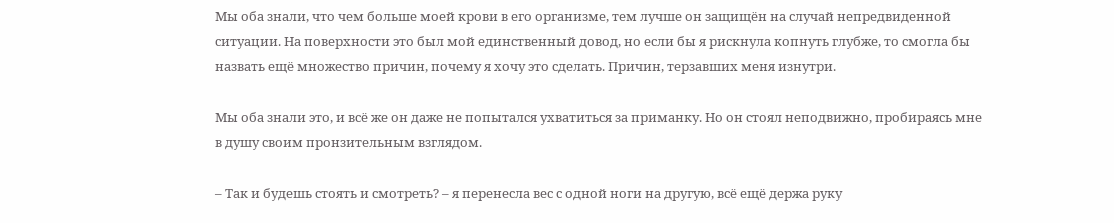Мы оба знали, что чем больше моей крови в его организме, тем лучше он защищён на случай непредвиденной ситуации. На поверхности это был мой единственный довод, но если бы я рискнула копнуть глубже, то смогла бы назвать ещё множество причин, почему я хочу это сделать. Причин, терзавших меня изнутри.

Мы оба знали это, и всё же он даже не попытался ухватиться за приманку. Но он стоял неподвижно, пробираясь мне в душу своим пронзительным взглядом.

– Так и будешь стоять и смотреть? – я перенесла вес с одной ноги на другую, всё ещё держа руку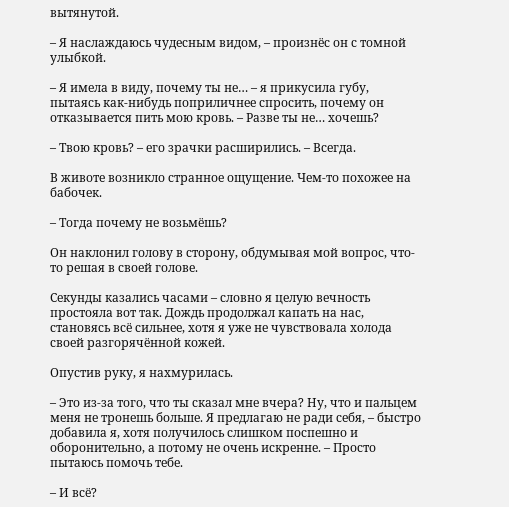вытянутой.

– Я наслаждаюсь чудесным видом, – произнёс он с томной улыбкой.

– Я имела в виду, почему ты не… – я прикусила губу, пытаясь как-нибудь поприличнее спросить, почему он отказывается пить мою кровь. – Разве ты не… хочешь?

– Твою кровь? – его зрачки расширились. – Всегда.

В животе возникло странное ощущение. Чем-то похожее на бабочек.

– Тогда почему не возьмёшь?

Он наклонил голову в сторону, обдумывая мой вопрос, что-то решая в своей голове.

Секунды казались часами – словно я целую вечность простояла вот так. Дождь продолжал капать на нас, становясь всё сильнее, хотя я уже не чувствовала холода своей разгорячённой кожей.

Опустив руку, я нахмурилась.

– Это из-за того, что ты сказал мне вчера? Ну, что и пальцем меня не тронешь больше. Я предлагаю не ради себя, – быстро добавила я, хотя получилось слишком поспешно и оборонительно, а потому не очень искренне. – Просто пытаюсь помочь тебе.

– И всё?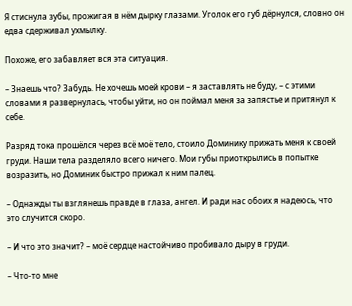Я стиснула зубы, прожигая в нём дырку глазами. Уголок его губ дёрнулся, словно он едва сдерживал ухмылку.

Похоже, его забавляет вся эта ситуация.

– Знаешь что? Забудь. Не хочешь моей крови – я заставлять не буду, – с этими словами я развернулась, чтобы уйти, но он поймал меня за запястье и притянул к себе.

Разряд тока прошёлся через всё моё тело, стоило Доминику прижать меня к своей груди. Наши тела разделяло всего ничего. Мои губы приоткрылись в попытке возразить, но Доминик быстро прижал к ним палец.

– Однажды ты взглянешь правде в глаза, ангел. И ради нас обоих я надеюсь, что это случится скоро.

– И что это значит? – моё сердце настойчиво пробивало дыру в груди.

– Что-то мне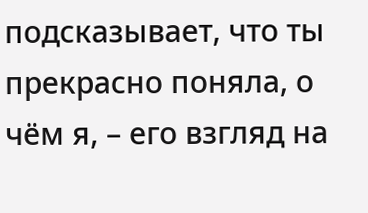подсказывает, что ты прекрасно поняла, о чём я, – его взгляд на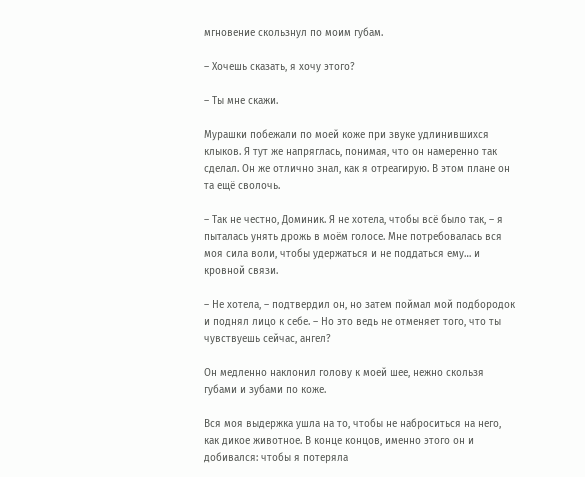мгновение скользнул по моим губам.

– Хочешь сказать, я хочу этого?

– Ты мне скажи.

Мурашки побежали по моей коже при звуке удлинившихся клыков. Я тут же напряглась, понимая, что он намеренно так сделал. Он же отлично знал, как я отреагирую. В этом плане он та ещё сволочь.

– Так не честно, Доминик. Я не хотела, чтобы всё было так, – я пыталась унять дрожь в моём голосе. Мне потребовалась вся моя сила воли, чтобы удержаться и не поддаться ему… и кровной связи.

– Не хотела, – подтвердил он, но затем поймал мой подбородок и поднял лицо к себе. – Но это ведь не отменяет того, что ты чувствуешь сейчас, ангел?

Он медленно наклонил голову к моей шее, нежно скользя губами и зубами по коже.

Вся моя выдержка ушла на то, чтобы не наброситься на него, как дикое животное. В конце концов, именно этого он и добивался: чтобы я потеряла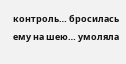контроль… бросилась ему на шею… умоляла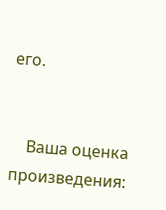его.


    Ваша оценка произведения: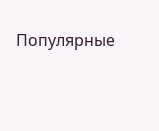Популярные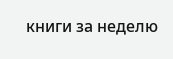книги за неделю